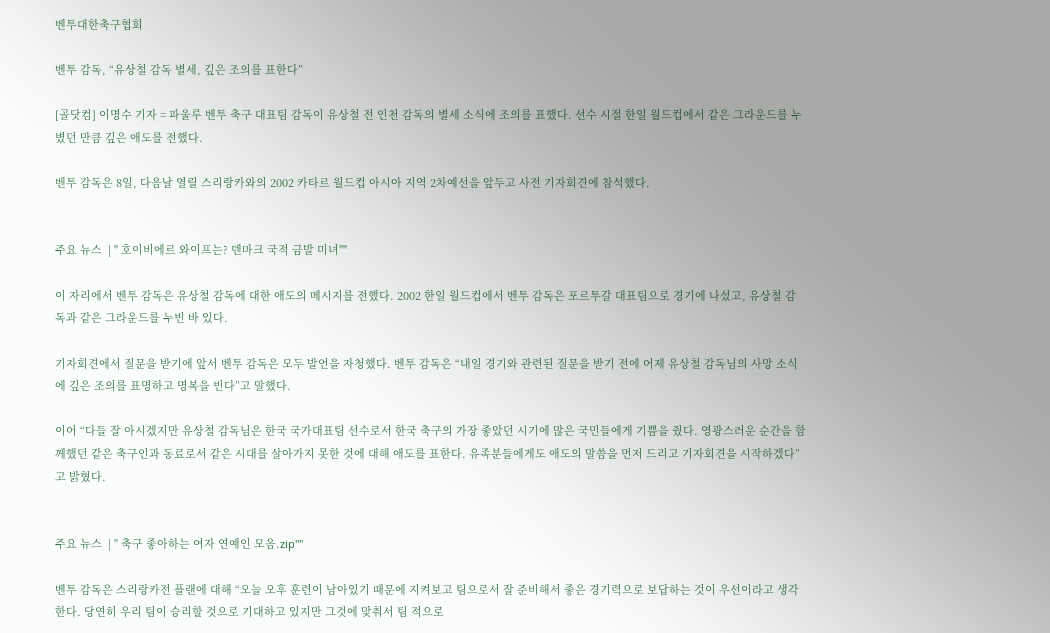벤투대한축구협회

벤투 감독, “유상철 감독 별세, 깊은 조의를 표한다”

[골닷컴] 이명수 기자 = 파울루 벤투 축구 대표팀 감독이 유상철 전 인천 감독의 별세 소식에 조의를 표했다. 선수 시절 한일 월드컵에서 같은 그라운드를 누볐던 만큼 깊은 애도를 전했다.

벤투 감독은 8일, 다음날 열릴 스리랑카와의 2002 카타르 월드컵 아시아 지역 2차예선을 앞두고 사전 기자회견에 참석했다.


주요 뉴스  | " 호이비에르 와이프는? 덴마크 국적 금발 미녀""

이 자리에서 벤투 감독은 유상철 감독에 대한 애도의 메시지를 전했다. 2002 한일 월드컵에서 벤투 감독은 포르투갈 대표팀으로 경기에 나섰고, 유상철 감독과 같은 그라운드를 누빈 바 있다.

기자회견에서 질문을 받기에 앞서 벤투 감독은 모두 발언을 자청했다. 벤투 감독은 “내일 경기와 관련된 질문을 받기 전에 어제 유상철 감독님의 사망 소식에 깊은 조의를 표명하고 명복을 빈다”고 말했다.

이어 “다들 잘 아시겠지만 유상철 감독님은 한국 국가대표팀 선수로서 한국 축구의 가장 좋았던 시기에 많은 국민들에게 기쁨을 줬다. 영광스러운 순간을 함께했던 같은 축구인과 동료로서 같은 시대를 살아가지 못한 것에 대해 애도를 표한다. 유족분들에게도 애도의 말씀을 먼저 드리고 기자회견을 시작하겠다”고 밝혔다.


주요 뉴스  | " 축구 좋아하는 여자 연예인 모음.zip""

벤투 감독은 스리랑카전 플랜에 대해 “오늘 오후 훈련이 남아있기 때문에 지켜보고 팀으로서 잘 준비해서 좋은 경기력으로 보답하는 것이 우선이라고 생각한다. 당연히 우리 팀이 승리할 것으로 기대하고 있지만 그것에 맞춰서 팀 적으로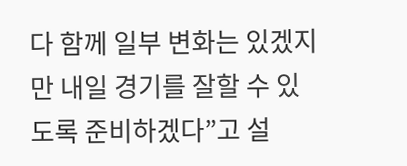다 함께 일부 변화는 있겠지만 내일 경기를 잘할 수 있도록 준비하겠다”고 설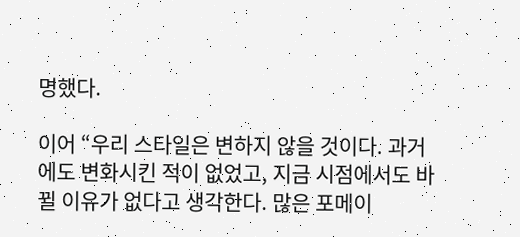명했다.

이어 “우리 스타일은 변하지 않을 것이다. 과거에도 변화시킨 적이 없었고, 지금 시점에서도 바뀔 이유가 없다고 생각한다. 많은 포메이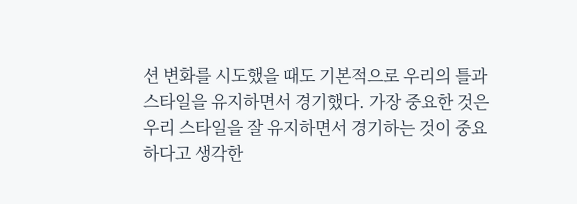션 변화를 시도했을 때도 기본적으로 우리의 틀과 스타일을 유지하면서 경기했다. 가장 중요한 것은 우리 스타일을 잘 유지하면서 경기하는 것이 중요하다고 생각한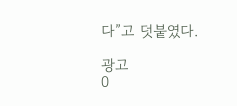다”고 덧붙였다.

광고
0